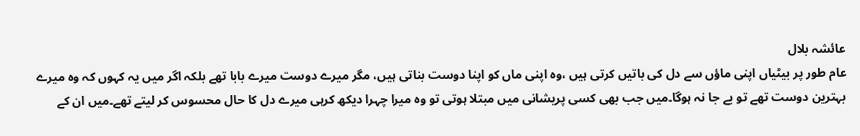عائشہ بلال
عام طور پر بیٹیاں اپنی ماؤں سے دل کی باتیں کرتی ہیں ،وہ اپنی ماں کو اپنا دوست بناتی ہیں، مگر میرے دوست میرے بابا تھے بلکہ اگر میں یہ کہوں کہ وہ میرے بہترین دوست تھے تو بے جا نہ ہوگا۔میں جب بھی کسی پریشانی میں مبتلا ہوتی تو وہ میرا چہرا دیکھ کرہی میرے دل کا حال محسوس کر لیتے تھے۔میں ان کے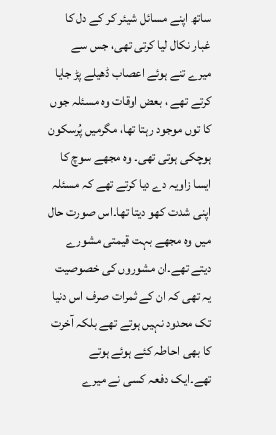ساتھ اپنے مسائل شیئر کر کے دل کا غبار نکال لیا کرتی تھی، جس سے میرے تنے ہوئے اعصاب ڈھیلے پڑ جایا کرتے تھے ، بعض اوقات وہ مسئلہ جوں کا توں موجود رہتا تھا، مگرمیں پُرسکون ہوچکی ہوتی تھی۔ وہ مجھے سوچ کا ایسا زاویہ دے دیا کرتے تھے کہ مسئلہ اپنی شدت کھو دیتا تھا۔اس صورت حال میں وہ مجھے بہت قیمتی مشورے دیتے تھے۔ان مشوروں کی خصوصیت یہ تھی کہ ان کے ثمرات صرف اس دنیا تک محدود نہیں ہوتے تھے بلکہ آخرت کا بھی احاطہ کئے ہوئے ہوتے تھے۔ایک دفعہ کسی نے میرے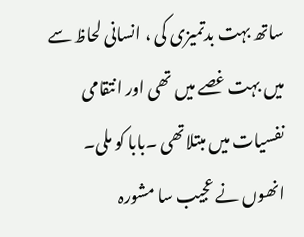ساتھ بہت بدتمیزی کی ، انسانی لحاظ سے میں بہت غصے میں تھی اور انتقامی نفسیات میں مبتلاتھی ۔بابا کو ملی۔ انھوں نے عجیب سا مشورہ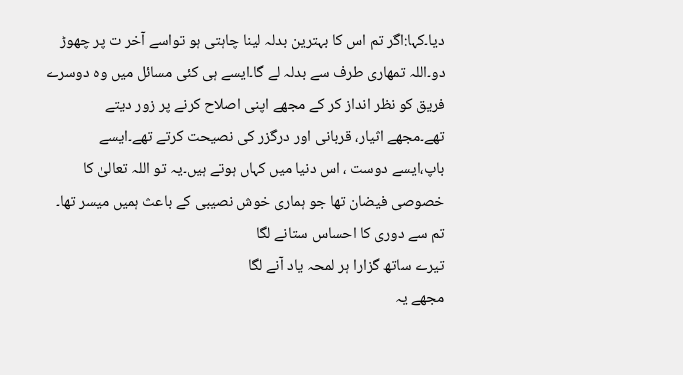دیا۔کہا:اگر تم اس کا بہترین بدلہ لینا چاہتی ہو تواسے آخر ت پر چھوڑ دو۔اللہ تمھاری طرف سے بدلہ لے گا۔ایسے ہی کئی مسائل میں وہ دوسرے فریق کو نظر انداز کر کے مجھے اپنی اصلاح کرنے پر زور دیتے تھے۔مجھے اثیار، قربانی اور درگزر کی نصیحت کرتے تھے۔ایسے باپ،ایسے دوست ، اس دنیا میں کہاں ہوتے ہیں۔یہ تو اللہ تعالیٰ کا خصوصی فیضان تھا جو ہماری خوش نصیبی کے باعث ہمیں میسر تھا۔
تم سے دوری کا احساس ستانے لگا
تیرے ساتھ گزارا ہر لمحہ یاد آنے لگا
مجھے یہ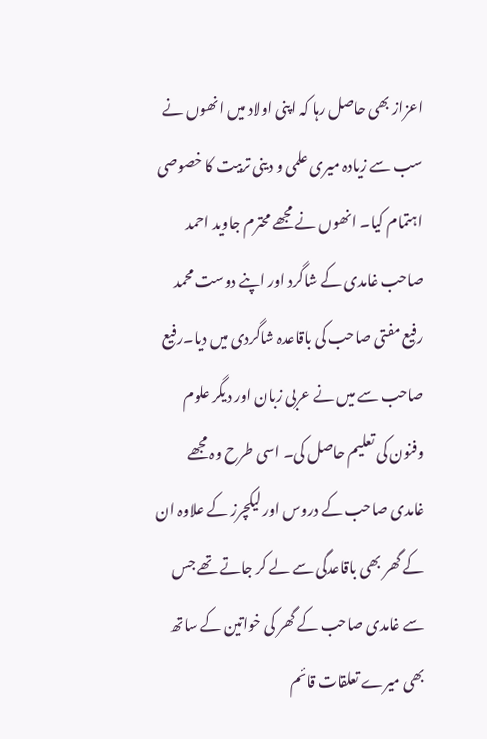اعزاز بھی حاصل رہا کہ اپنی اولاد میں انھوں نے سب سے زیادہ میری علمی و دینی تربیت کا خصوصی اہتمام کیا۔ انھوں نے مجھے محترم جاوید احمد صاحب غامدی کے شاگرد اور اپنے دوست محمد رفیع مفتی صاحب کی باقاعدہ شاگردی میں دیا۔رفیع صاحب سے میں نے عربی زبان اور دیگر علوم وفنون کی تعلیم حاصل کی۔ اسی طرح وہ مجھے غامدی صاحب کے دروس اور لیکچرز کے علاوہ ان کے گھر بھی باقاعدگی سے لے کر جاتے تھے جس سے غامدی صاحب کے گھر کی خواتین کے ساتھ بھی میرے تعلقات قائم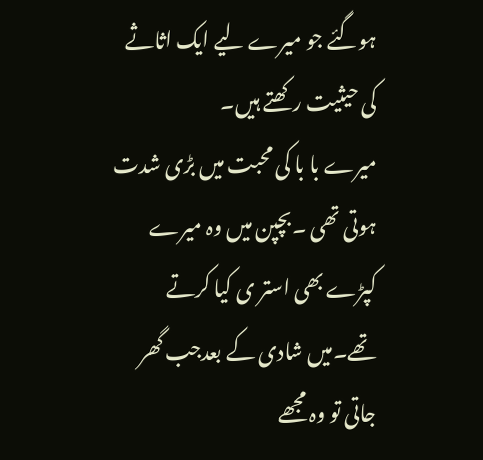ہوگئے جو میرے لیے ایک اثاثے کی حیثیت رکھتے ہیں۔
میرے با با کی محبت میں بڑی شدت ہوتی تھی ۔بچپن میں وہ میرے کپڑے بھی استر ی کیا کرتے تھے۔میں شادی کے بعدجب گھر جاتی تو وہ مجھے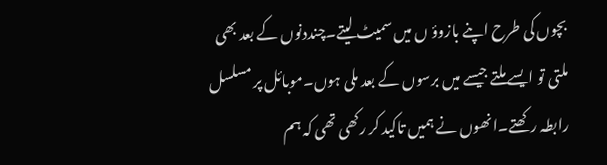بچوں کی طرح اپنے بازوؤ ں میں سمیٹ لیتے۔چنددنوں کے بعد بھی ملتی تو ایسے ملتے جیسے میں برسوں کے بعد ملی ہوں۔موبائل پر مسلسل رابطہ رکھتے۔انھوں نے ہمیں تاکید کر رکھی تھی کہ ہم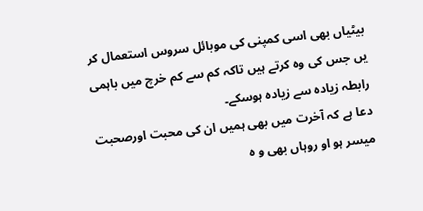بیٹیاں بھی اسی کمپنی کی موبائل سروس استعمال کر یں جس کی وہ کرتے ہیں تاکہ کم سے کم خرچ میں باہمی رابطہ زیادہ سے زیادہ ہوسکے۔
دعا ہے کہ آخرت میں بھی ہمیں ان کی محبت اورصحبت میسر ہو او روہاں بھی و ہ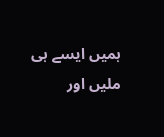ہمیں ایسے ہی ملیں اور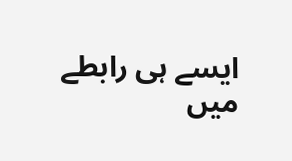ایسے ہی رابطے میں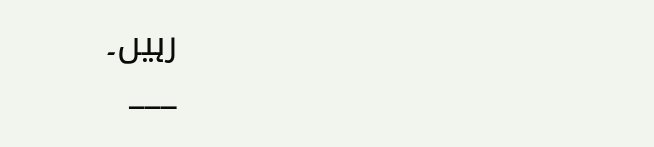رہیں۔
___